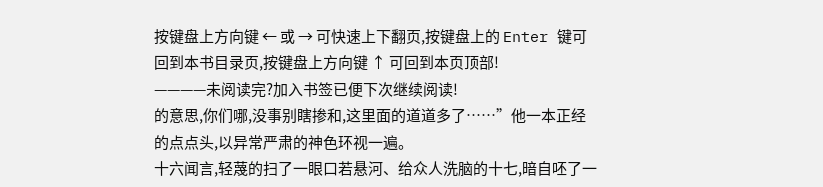按键盘上方向键 ← 或 → 可快速上下翻页,按键盘上的 Enter 键可回到本书目录页,按键盘上方向键 ↑ 可回到本页顶部!
————未阅读完?加入书签已便下次继续阅读!
的意思,你们哪,没事别瞎掺和,这里面的道道多了……”他一本正经的点点头,以异常严肃的神色环视一遍。
十六闻言,轻蔑的扫了一眼口若悬河、给众人洗脑的十七,暗自呸了一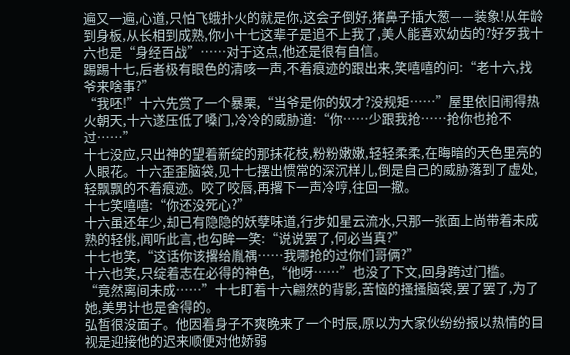遍又一遍,心道,只怕飞蛾扑火的就是你,这会子倒好,猪鼻子插大葱——装象!从年龄到身板,从长相到成熟,你小十七这辈子是追不上我了,美人能喜欢幼齿的?好歹我十六也是“身经百战”……对于这点,他还是很有自信。
踢踢十七,后者极有眼色的清咳一声,不着痕迹的跟出来,笑嘻嘻的问:“老十六,找爷来啥事?”
“我呸!”十六先赏了一个暴栗,“当爷是你的奴才?没规矩……”屋里依旧闹得热火朝天,十六遂压低了嗓门,冷冷的威胁道:“你……少跟我抢……抢你也抢不过……”
十七没应,只出神的望着新绽的那抹花枝,粉粉嫩嫩,轻轻柔柔,在晦暗的天色里亮的人眼花。十六歪歪脑袋,见十七摆出惯常的深沉样儿,倒是自己的威胁落到了虚处,轻飘飘的不着痕迹。咬了咬唇,再撂下一声冷哼,往回一撤。
十七笑嘻嘻:“你还没死心?”
十六虽还年少,却已有隐隐的妖孽味道,行步如星云流水,只那一张面上尚带着未成熟的轻佻,闻听此言,也勾眸一笑:“说说罢了,何必当真?”
十七也笑,“这话你该撂给胤禑……我哪抢的过你们哥俩?”
十六也笑,只绽着志在必得的神色,“他呀……”也没了下文,回身跨过门槛。
“竟然离间未成……”十七盯着十六翩然的背影,苦恼的搔搔脑袋,罢了罢了,为了她,美男计也是舍得的。
弘皙很没面子。他因着身子不爽晚来了一个时辰,原以为大家伙纷纷报以热情的目视是迎接他的迟来顺便对他娇弱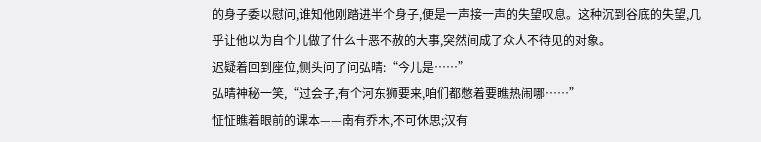的身子委以慰问,谁知他刚踏进半个身子,便是一声接一声的失望叹息。这种沉到谷底的失望,几乎让他以为自个儿做了什么十恶不赦的大事,突然间成了众人不待见的对象。
迟疑着回到座位,侧头问了问弘晴:“今儿是……”
弘晴神秘一笑,“过会子,有个河东狮要来,咱们都憋着要瞧热闹哪……”
怔怔瞧着眼前的课本——南有乔木,不可休思;汉有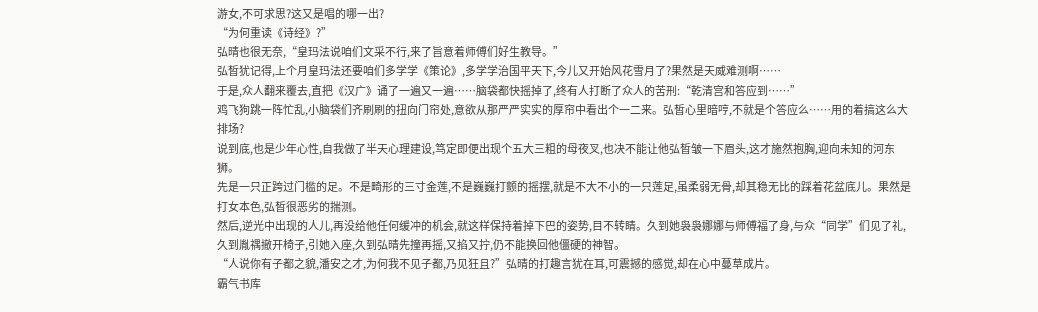游女,不可求思?这又是唱的哪一出?
“为何重读《诗经》?”
弘晴也很无奈,“皇玛法说咱们文采不行,来了旨意着师傅们好生教导。”
弘晳犹记得,上个月皇玛法还要咱们多学学《策论》,多学学治国平天下,今儿又开始风花雪月了?果然是天威难测啊……
于是,众人翻来覆去,直把《汉广》诵了一遍又一遍……脑袋都快摇掉了,终有人打断了众人的苦刑:“乾清宫和答应到……”
鸡飞狗跳一阵忙乱,小脑袋们齐刷刷的扭向门帘处,意欲从那严严实实的厚帘中看出个一二来。弘皙心里暗哼,不就是个答应么……用的着搞这么大排场?
说到底,也是少年心性,自我做了半天心理建设,笃定即便出现个五大三粗的母夜叉,也决不能让他弘晳皱一下眉头,这才施然抱胸,迎向未知的河东狮。
先是一只正跨过门槛的足。不是畸形的三寸金莲,不是巍巍打颤的摇摆,就是不大不小的一只莲足,虽柔弱无骨,却其稳无比的踩着花盆底儿。果然是打女本色,弘晳很恶劣的揣测。
然后,逆光中出现的人儿,再没给他任何缓冲的机会,就这样保持着掉下巴的姿势,目不转睛。久到她袅袅娜娜与师傅福了身,与众“同学”们见了礼,久到胤禑撤开椅子,引她入座,久到弘晴先撞再摇,又掐又拧,仍不能换回他僵硬的神智。
“人说你有子都之貌,潘安之才,为何我不见子都,乃见狂且?”弘晴的打趣言犹在耳,可震撼的感觉,却在心中蔓草成片。
霸气书库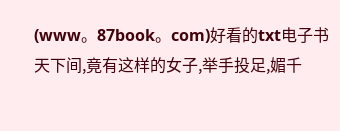(www。87book。com)好看的txt电子书
天下间,竟有这样的女子,举手投足,媚千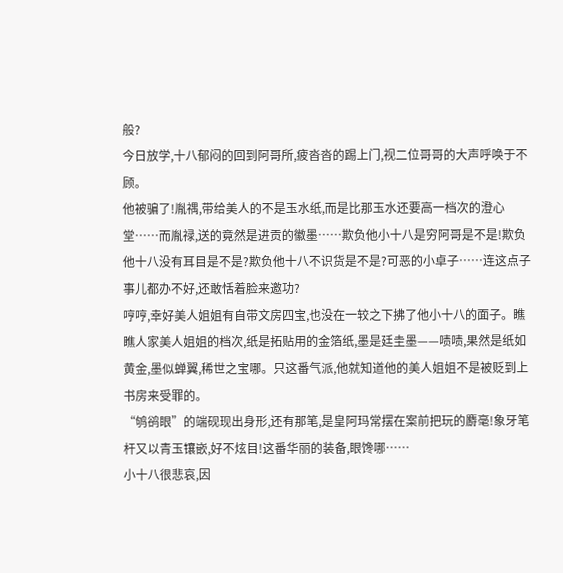般?
今日放学,十八郁闷的回到阿哥所,疲沓沓的踢上门,视二位哥哥的大声呼唤于不顾。
他被骗了!胤禑,带给美人的不是玉水纸,而是比那玉水还要高一档次的澄心堂……而胤禄,送的竟然是进贡的徽墨……欺负他小十八是穷阿哥是不是!欺负他十八没有耳目是不是?欺负他十八不识货是不是?可恶的小卓子……连这点子事儿都办不好,还敢恬着脸来邀功?
哼哼,幸好美人姐姐有自带文房四宝,也没在一较之下拂了他小十八的面子。瞧瞧人家美人姐姐的档次,纸是拓贴用的金箔纸,墨是廷圭墨——啧啧,果然是纸如黄金,墨似蝉翼,稀世之宝哪。只这番气派,他就知道他的美人姐姐不是被贬到上书房来受罪的。
“鸲鹆眼”的端砚现出身形,还有那笔,是皇阿玛常摆在案前把玩的麝毫!象牙笔杆又以青玉镶嵌,好不炫目!这番华丽的装备,眼馋哪……
小十八很悲哀,因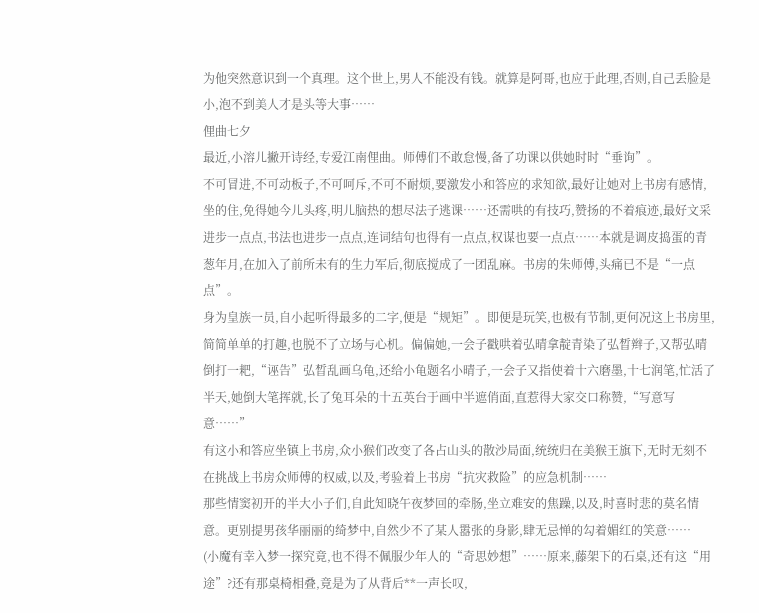为他突然意识到一个真理。这个世上,男人不能没有钱。就算是阿哥,也应于此理,否则,自己丢脸是小,泡不到美人才是头等大事……
俚曲七夕
最近,小溶儿撇开诗经,专爱江南俚曲。师傅们不敢怠慢,备了功课以供她时时“垂询”。
不可冒进,不可动板子,不可呵斥,不可不耐烦,要激发小和答应的求知欲,最好让她对上书房有感情,坐的住,免得她今儿头疼,明儿脑热的想尽法子逃课……还需哄的有技巧,赞扬的不着痕迹,最好文采进步一点点,书法也进步一点点,连词结句也得有一点点,权谋也要一点点……本就是调皮捣蛋的青葱年月,在加入了前所未有的生力军后,彻底搅成了一团乱麻。书房的朱师傅,头痛已不是“一点点”。
身为皇族一员,自小起听得最多的二字,便是“规矩”。即便是玩笑,也极有节制,更何况这上书房里,简简单单的打趣,也脱不了立场与心机。偏偏她,一会子戳哄着弘晴拿靛青染了弘晳辫子,又帮弘晴倒打一耙,“诬告”弘晳乱画乌龟,还给小龟题名小晴子,一会子又指使着十六磨墨,十七润笔,忙活了半天,她倒大笔挥就,长了兔耳朵的十五英台于画中半遮俏面,直惹得大家交口称赞,“写意写意……”
有这小和答应坐镇上书房,众小猴们改变了各占山头的散沙局面,统统归在美猴王旗下,无时无刻不在挑战上书房众师傅的权威,以及,考验着上书房“抗灾救险”的应急机制……
那些情窦初开的半大小子们,自此知晓午夜梦回的牵肠,坐立难安的焦躁,以及,时喜时悲的莫名情意。更别提男孩华丽丽的绮梦中,自然少不了某人嚣张的身影,肆无忌惮的勾着媚红的笑意……
(小魔有幸入梦一探究竟,也不得不佩服少年人的“奇思妙想”……原来,藤架下的石桌,还有这“用途”?还有那桌椅相叠,竟是为了从背后**一声长叹,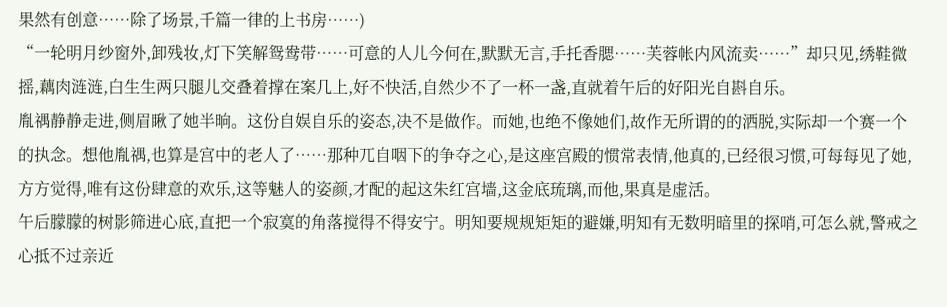果然有创意……除了场景,千篇一律的上书房……)
“一轮明月纱窗外,卸残妆,灯下笑解鸳鸯带……可意的人儿今何在,默默无言,手托香腮……芙蓉帐内风流卖……”却只见,绣鞋微摇,藕肉涟涟,白生生两只腿儿交叠着撑在案几上,好不快活,自然少不了一杯一盏,直就着午后的好阳光自斟自乐。
胤禑静静走进,侧眉瞅了她半晌。这份自娱自乐的姿态,决不是做作。而她,也绝不像她们,故作无所谓的的洒脱,实际却一个赛一个的执念。想他胤禑,也算是宫中的老人了……那种兀自咽下的争夺之心,是这座宫殿的惯常表情,他真的,已经很习惯,可每每见了她,方方觉得,唯有这份肆意的欢乐,这等魅人的姿颜,才配的起这朱红宫墙,这金底琉璃,而他,果真是虚活。
午后朦朦的树影筛进心底,直把一个寂寞的角落搅得不得安宁。明知要规规矩矩的避嫌,明知有无数明暗里的探哨,可怎么就,警戒之心抵不过亲近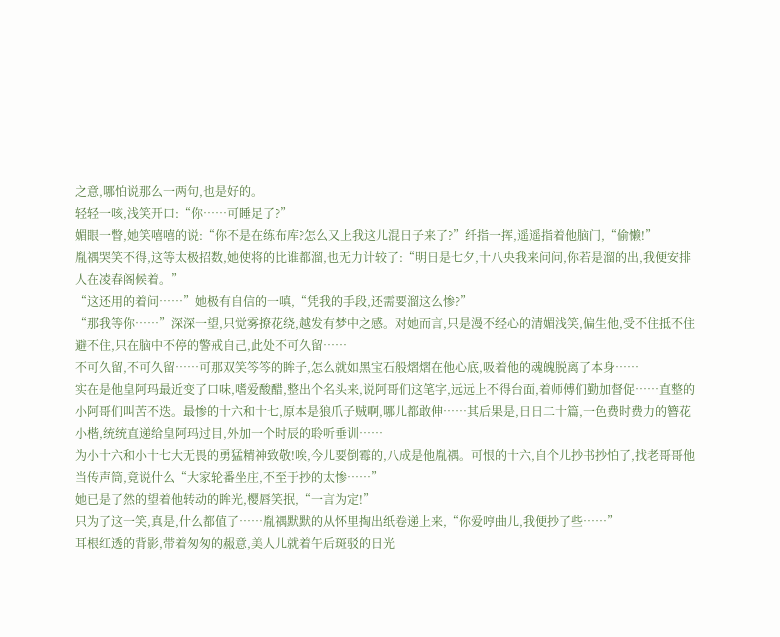之意,哪怕说那么一两句,也是好的。
轻轻一咳,浅笑开口:“你……可睡足了?”
媚眼一瞥,她笑嘻嘻的说:“你不是在练布库?怎么又上我这儿混日子来了?”纤指一挥,遥遥指着他脑门,“偷懒!”
胤禑哭笑不得,这等太极招数,她使将的比谁都溜,也无力计较了:“明日是七夕,十八央我来问问,你若是溜的出,我便安排人在凌春阁候着。”
“这还用的着问……”她极有自信的一嗔,“凭我的手段,还需要溜这么惨?”
“那我等你……”深深一望,只觉雾撩花绕,越发有梦中之感。对她而言,只是漫不经心的清媚浅笑,偏生他,受不住抵不住避不住,只在脑中不停的警戒自己,此处不可久留……
不可久留,不可久留……可那双笑笒笒的眸子,怎么就如黑宝石般熠熠在他心底,吸着他的魂魄脱离了本身……
实在是他皇阿玛最近变了口味,嗜爱酸醋,整出个名头来,说阿哥们这笔字,远远上不得台面,着师傅们勤加督促……直整的小阿哥们叫苦不迭。最惨的十六和十七,原本是狼爪子贼啊,哪儿都敢伸……其后果是,日日二十篇,一色费时费力的簪花小楷,统统直递给皇阿玛过目,外加一个时辰的聆听垂训……
为小十六和小十七大无畏的勇猛精神致敬!唉,今儿要倒霉的,八成是他胤禑。可恨的十六,自个儿抄书抄怕了,找老哥哥他当传声筒,竟说什么“大家轮番坐庄,不至于抄的太惨……”
她已是了然的望着他转动的眸光,樱唇笑抿,“一言为定!”
只为了这一笑,真是,什么都值了……胤禑默默的从怀里掏出纸卷递上来,“你爱哼曲儿,我便抄了些……”
耳根红透的背影,带着匆匆的赧意,美人儿就着午后斑驳的日光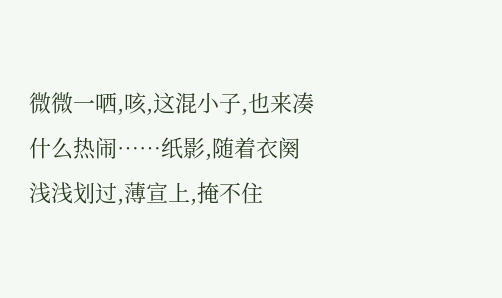微微一哂,咳,这混小子,也来凑什么热闹……纸影,随着衣阕浅浅划过,薄宣上,掩不住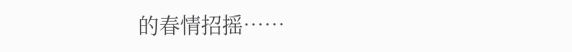的春情招摇……